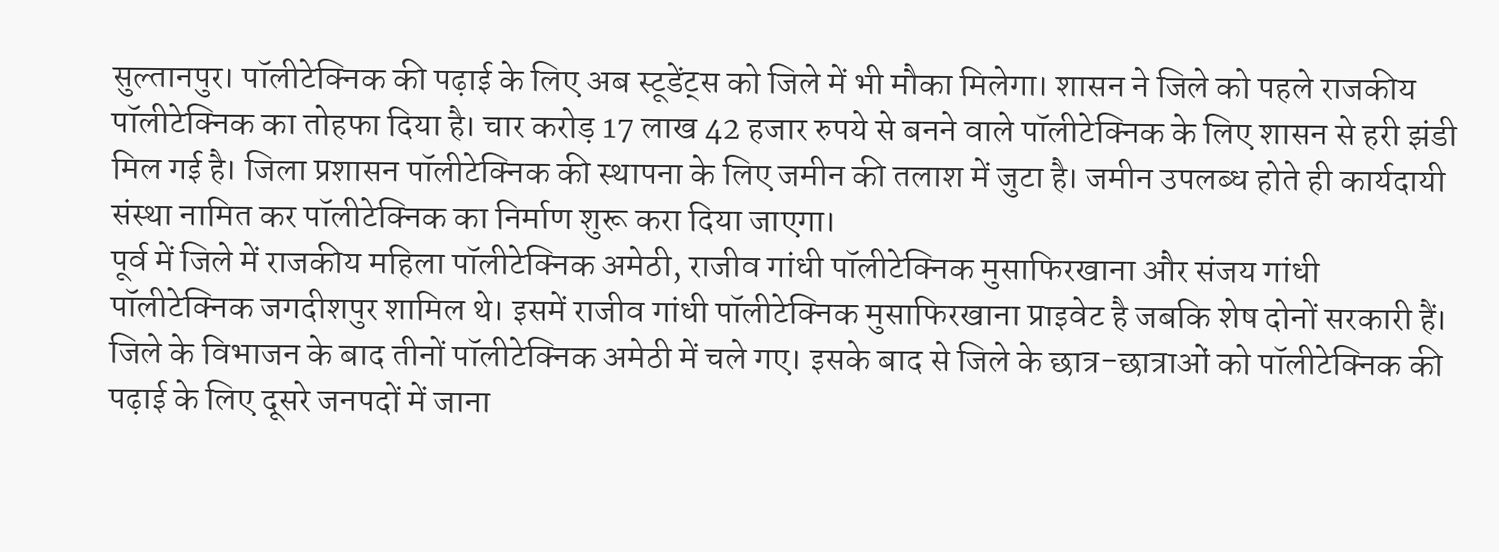सुल्तानपुर। पॉलीटेक्निक की पढ़ाई के लिए अब स्टूडेंट्स को जिले में भी मौका मिलेगा। शासन ने जिले को पहले राजकीय पॉलीटेक्निक का तोहफा दिया है। चार करोड़ 17 लाख 42 हजार रुपये से बनने वाले पॉलीटेक्निक के लिए शासन से हरी झंडी मिल गई है। जिला प्रशासन पॉलीटेक्निक की स्थापना के लिए जमीन की तलाश में जुटा है। जमीन उपलब्ध होते ही कार्यदायी संस्था नामित कर पॉलीटेक्निक का निर्माण शुरू करा दिया जाएगा।
पूर्व में जिले में राजकीय महिला पॉलीटेक्निक अमेठी, राजीव गांधी पॉलीटेक्निक मुसाफिरखाना और संजय गांधी पॉलीटेक्निक जगदीशपुर शामिल थे। इसमें राजीव गांधी पॉलीटेक्निक मुसाफिरखाना प्राइवेट है जबकि शेष दोनों सरकारी हैं। जिले के विभाजन के बाद तीनों पॉलीटेक्निक अमेठी में चले गए। इसके बाद से जिले के छात्र-छात्राओं को पॉलीटेक्निक की पढ़ाई के लिए दूसरे जनपदों में जाना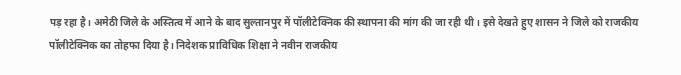पड़ रहा है। अमेठी जिले के अस्तित्व में आने के बाद सुल्तानपुर में पॉलीटेक्निक की स्थापना की मांग की जा रही थी। इसे देखते हुए शासन ने जिले को राजकीय पॉलीटेक्निक का तोहफा दिया है। निदेशक प्राविधिक शिक्षा ने नवीन राजकीय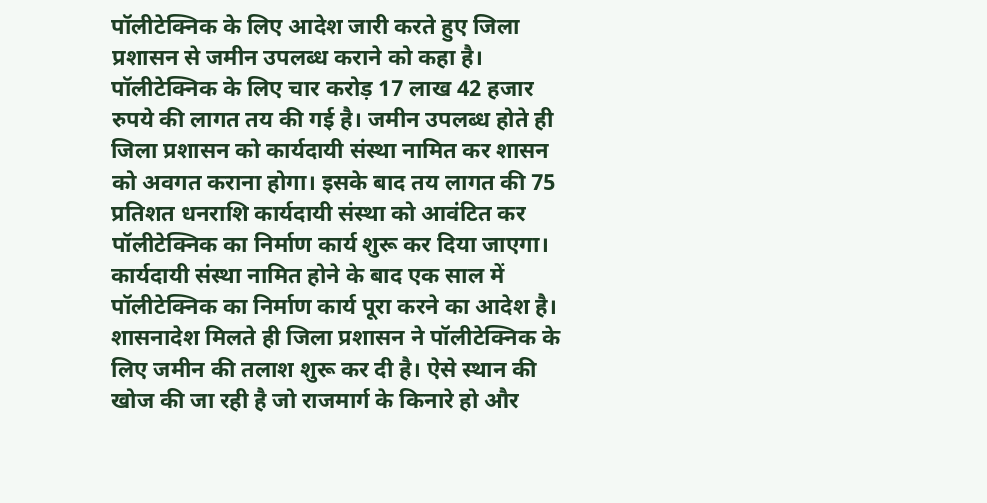पॉलीटेक्निक के लिए आदेश जारी करते हुए जिला प्रशासन से जमीन उपलब्ध कराने को कहा है। पॉलीटेक्निक के लिए चार करोड़ 17 लाख 42 हजार रुपये की लागत तय की गई है। जमीन उपलब्ध होते ही जिला प्रशासन को कार्यदायी संस्था नामित कर शासन को अवगत कराना होगा। इसके बाद तय लागत की 75 प्रतिशत धनराशि कार्यदायी संस्था को आवंटित कर पॉलीटेक्निक का निर्माण कार्य शुरू कर दिया जाएगा। कार्यदायी संस्था नामित होने के बाद एक साल में पॉलीटेक्निक का निर्माण कार्य पूरा करने का आदेश है। शासनादेश मिलते ही जिला प्रशासन ने पॉलीटेक्निक के लिए जमीन की तलाश शुरू कर दी है। ऐसे स्थान की खोज की जा रही है जो राजमार्ग के किनारे हो और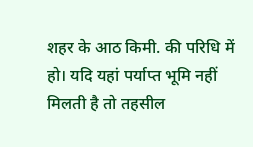शहर के आठ किमी. की परिधि में हो। यदि यहां पर्याप्त भूमि नहीं मिलती है तो तहसील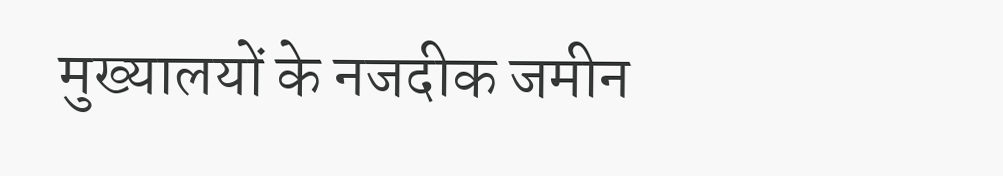मुख्यालयों के नजदीक जमीन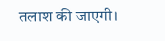तलाश की जाएगी।